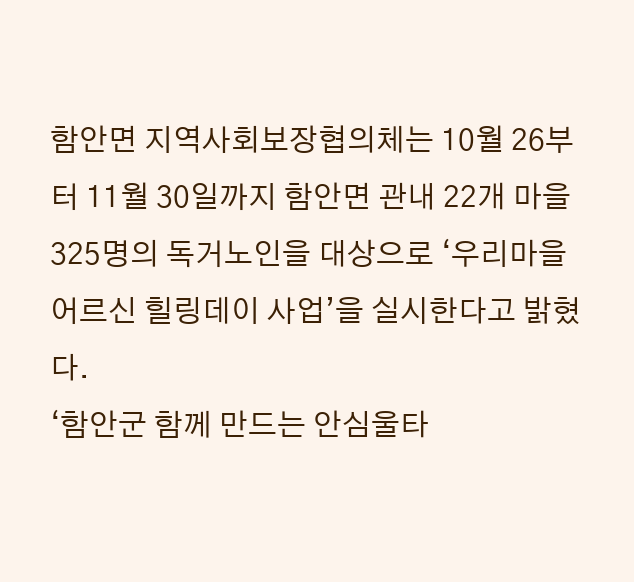함안면 지역사회보장협의체는 10월 26부터 11월 30일까지 함안면 관내 22개 마을 325명의 독거노인을 대상으로 ‘우리마을 어르신 힐링데이 사업’을 실시한다고 밝혔다.
‘함안군 함께 만드는 안심울타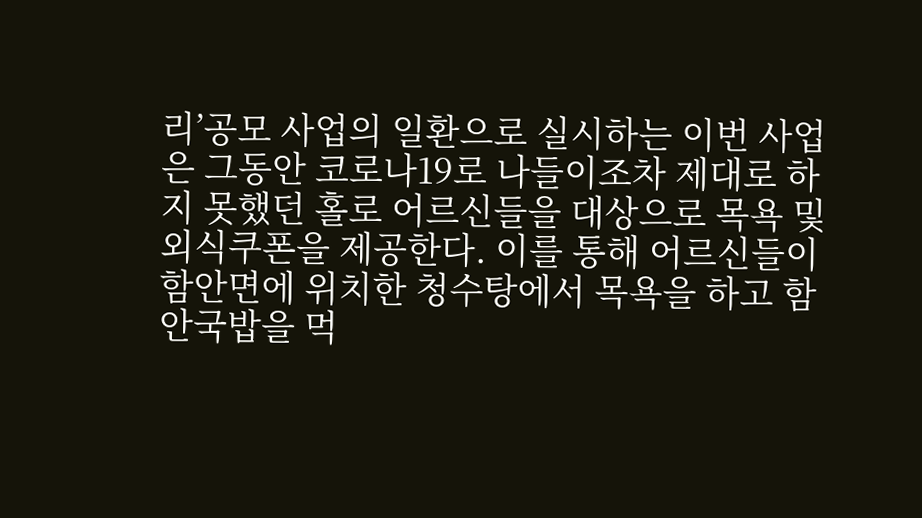리’공모 사업의 일환으로 실시하는 이번 사업은 그동안 코로나19로 나들이조차 제대로 하지 못했던 홀로 어르신들을 대상으로 목욕 및 외식쿠폰을 제공한다. 이를 통해 어르신들이 함안면에 위치한 청수탕에서 목욕을 하고 함안국밥을 먹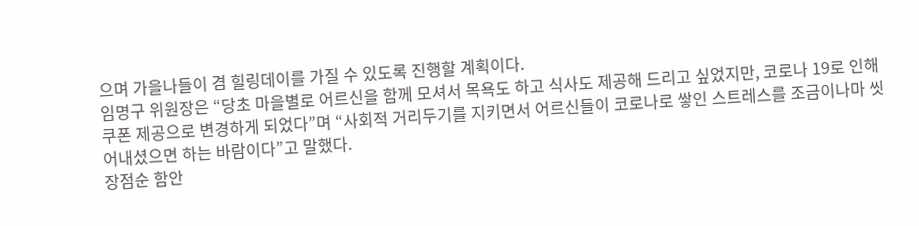으며 가을나들이 겸 힐링데이를 가질 수 있도록 진행할 계획이다.
임명구 위원장은 “당초 마을별로 어르신을 함께 모셔서 목욕도 하고 식사도 제공해 드리고 싶었지만, 코로나 19로 인해 쿠폰 제공으로 변경하게 되었다”며 “사회적 거리두기를 지키면서 어르신들이 코로나로 쌓인 스트레스를 조금이나마 씻어내셨으면 하는 바람이다”고 말했다.
장점순 함안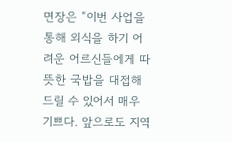면장은 “이번 사업을 통해 외식을 하기 어려운 어르신들에게 따뜻한 국밥을 대접해 드릴 수 있어서 매우 기쁘다. 앞으로도 지역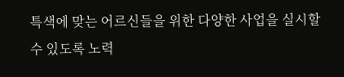특색에 맞는 어르신들을 위한 다양한 사업을 실시할 수 있도록 노력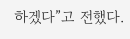하겠다”고 전했다.